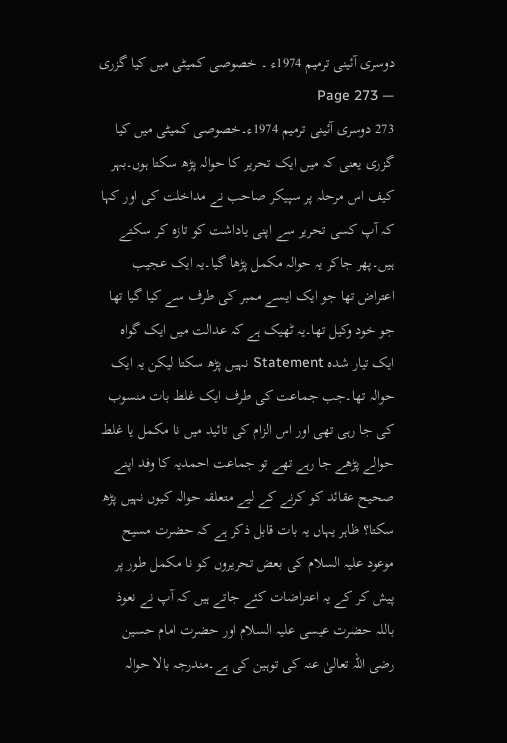دوسری آئینی ترمیم 1974ء ۔ خصوصی کمیٹی میں کیا گزری — Page 273
273 دوسری آئینی ترمیم 1974ء۔خصوصی کمیٹی میں کیا گزری یعنی کہ میں ایک تحریر کا حوالہ پڑھ سکتا ہوں۔بہر کیف اس مرحلہ پر سپیکر صاحب نے مداخلت کی اور کہا کہ آپ کسی تحریر سے اپنی یاداشت کو تازہ کر سکتے ہیں۔پھر جاکر یہ حوالہ مکمل پڑھا گیا۔یہ ایک عجیب اعتراض تھا جو ایک ایسے ممبر کی طرف سے کیا گیا تھا جو خود وکیل تھا۔یہ ٹھیک ہے کہ عدالت میں ایک گواہ ایک تیار شدہ Statement نہیں پڑھ سکتا لیکن یہ ایک حوالہ تھا۔جب جماعت کی طرف ایک غلط بات منسوب کی جا رہی تھی اور اس الزام کی تائید میں نا مکمل یا غلط حوالے پڑھے جا رہے تھے تو جماعت احمدیہ کا وفد اپنے صحیح عقائد کو کرنے کے لیے متعلقہ حوالہ کیوں نہیں پڑھ سکتا؟ ظاہر یہاں یہ بات قابل ذکر ہے کہ حضرت مسیح موعود علیہ السلام کی بعض تحریروں کو نا مکمل طور پر پیش کر کے یہ اعتراضات کئے جاتے ہیں کہ آپ نے نعوذ باللہ حضرت عیسی علیہ السلام اور حضرت امام حسین رضی اللہ تعالیٰ عنہ کی توہین کی ہے۔مندرجہ بالا حوالہ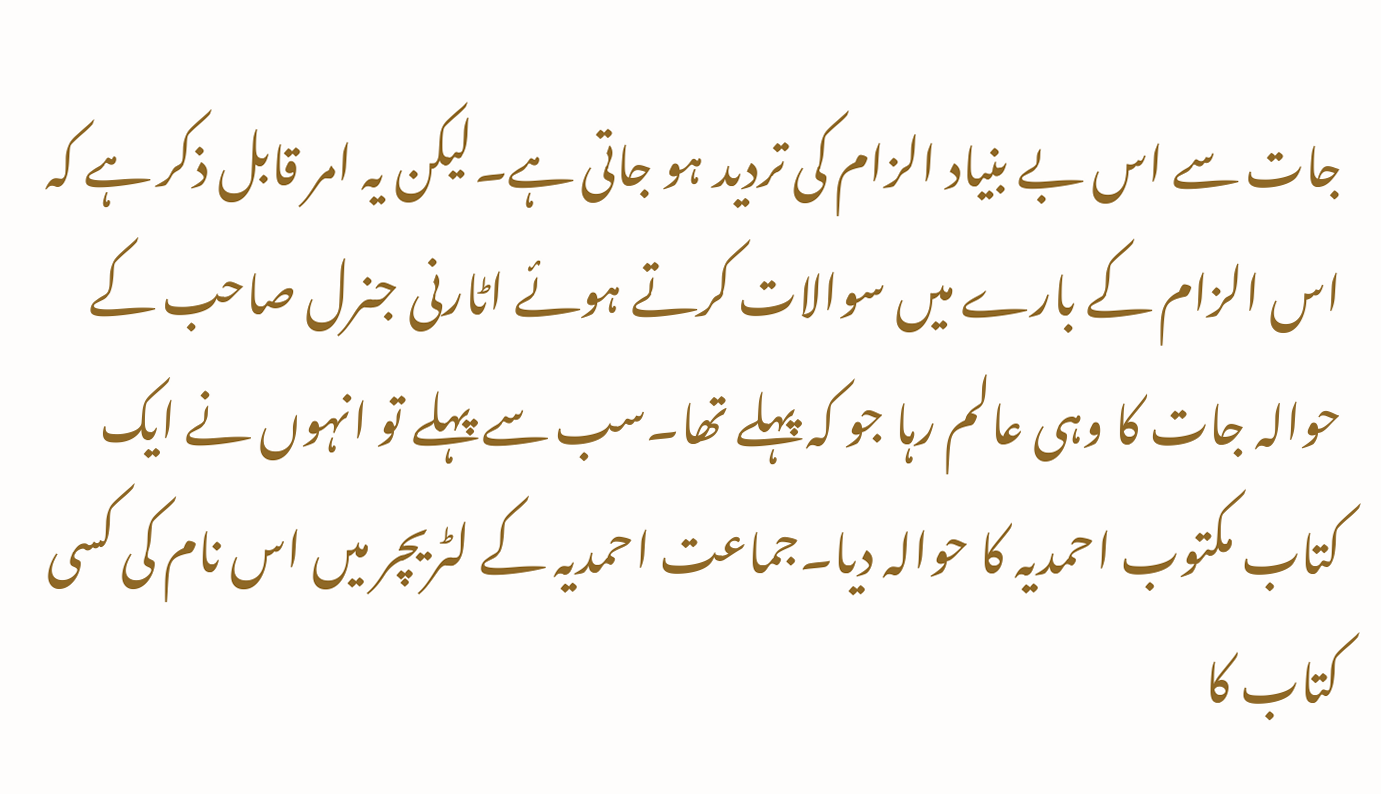جات سے اس بے بنیاد الزام کی تردید ہو جاتی ہے۔لیکن یہ امر قابل ذکر ہے کہ اس الزام کے بارے میں سوالات کرتے ہوئے اٹارنی جنرل صاحب کے حوالہ جات کا وہی عالم رہا جو کہ پہلے تھا۔سب سے پہلے تو انہوں نے ایک کتاب مکتوب احمدیہ کا حوالہ دیا۔جماعت احمدیہ کے لٹریچر میں اس نام کی کسی کتاب کا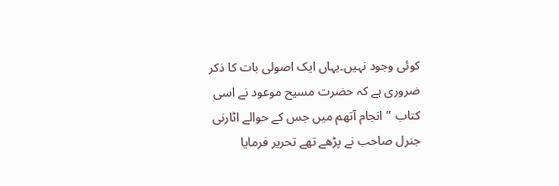کوئی وجود نہیں۔یہاں ایک اصولی بات کا ذکر ضروری ہے کہ حضرت مسیح موعود نے اسی کتاب ”انجام آتھم میں جس کے حوالے اٹارنی جنرل صاحب نے پڑھے تھے تحریر فرمایا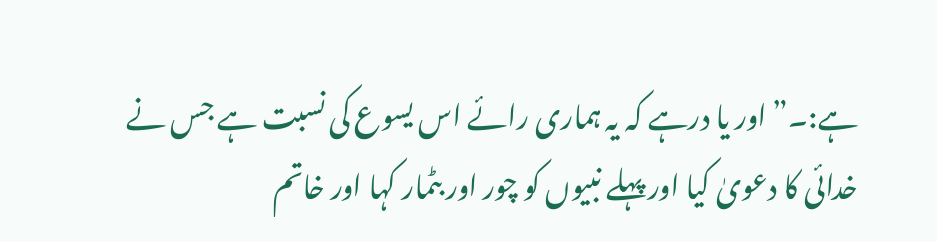ہے:۔” اور یا درہے کہ یہ ہماری رائے اس یسوع کی نسبت ہے جس نے خدائی کا دعویٰ کیا اور پہلے نبیوں کو چور اور بٹمار کہا اور خاتم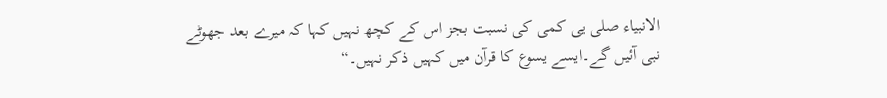الانبیاء صلی یی کمی کی نسبت بجز اس کے کچھ نہیں کہا کہ میرے بعد جھوٹے نبی آئیں گے۔ایسے یسوع کا قرآن میں کہیں ذکر نہیں۔“